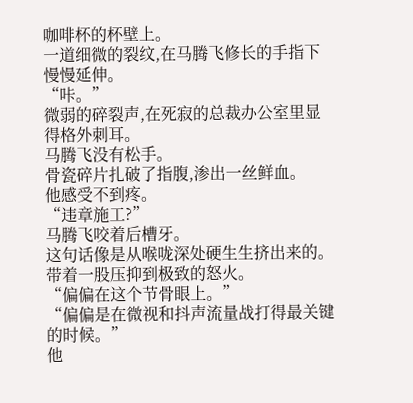咖啡杯的杯壁上。
一道细微的裂纹,在马腾飞修长的手指下慢慢延伸。
“咔。”
微弱的碎裂声,在死寂的总裁办公室里显得格外刺耳。
马腾飞没有松手。
骨瓷碎片扎破了指腹,渗出一丝鲜血。
他感受不到疼。
“违章施工?”
马腾飞咬着后槽牙。
这句话像是从喉咙深处硬生生挤出来的。
带着一股压抑到极致的怒火。
“偏偏在这个节骨眼上。”
“偏偏是在微视和抖声流量战打得最关键的时候。”
他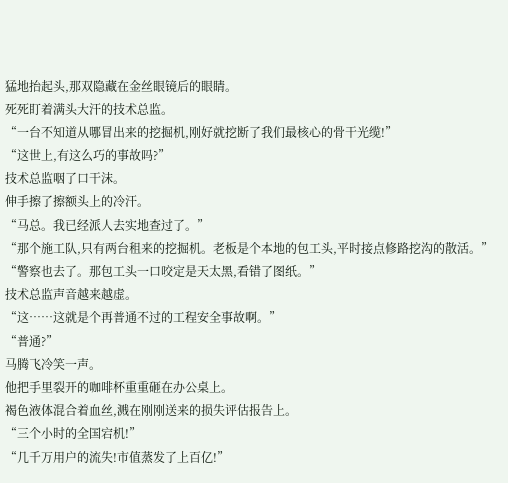猛地抬起头,那双隐藏在金丝眼镜后的眼睛。
死死盯着满头大汗的技术总监。
“一台不知道从哪冒出来的挖掘机,刚好就挖断了我们最核心的骨干光缆!”
“这世上,有这么巧的事故吗?”
技术总监咽了口干沫。
伸手擦了擦额头上的冷汗。
“马总。我已经派人去实地查过了。”
“那个施工队,只有两台租来的挖掘机。老板是个本地的包工头,平时接点修路挖沟的散活。”
“警察也去了。那包工头一口咬定是天太黑,看错了图纸。”
技术总监声音越来越虚。
“这……这就是个再普通不过的工程安全事故啊。”
“普通?”
马腾飞冷笑一声。
他把手里裂开的咖啡杯重重砸在办公桌上。
褐色液体混合着血丝,溅在刚刚送来的损失评估报告上。
“三个小时的全国宕机!”
“几千万用户的流失!市值蒸发了上百亿!”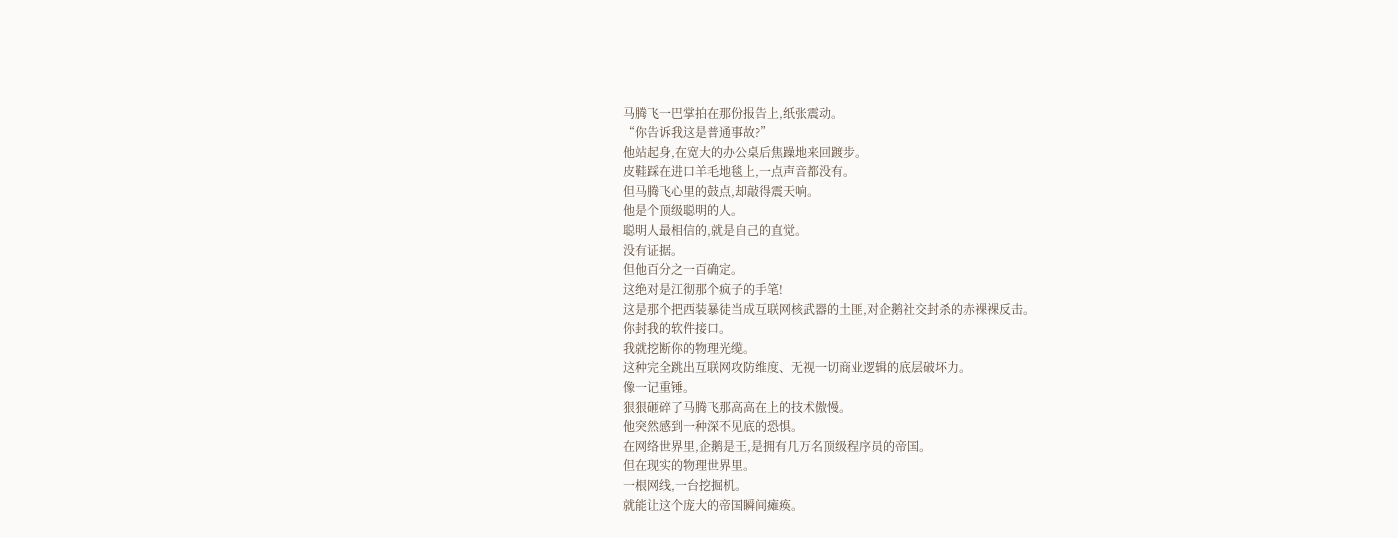马腾飞一巴掌拍在那份报告上,纸张震动。
“你告诉我这是普通事故?”
他站起身,在宽大的办公桌后焦躁地来回踱步。
皮鞋踩在进口羊毛地毯上,一点声音都没有。
但马腾飞心里的鼓点,却敲得震天响。
他是个顶级聪明的人。
聪明人最相信的,就是自己的直觉。
没有证据。
但他百分之一百确定。
这绝对是江彻那个疯子的手笔!
这是那个把西装暴徒当成互联网核武器的土匪,对企鹅社交封杀的赤裸裸反击。
你封我的软件接口。
我就挖断你的物理光缆。
这种完全跳出互联网攻防维度、无视一切商业逻辑的底层破坏力。
像一记重锤。
狠狠砸碎了马腾飞那高高在上的技术傲慢。
他突然感到一种深不见底的恐惧。
在网络世界里,企鹅是王,是拥有几万名顶级程序员的帝国。
但在现实的物理世界里。
一根网线,一台挖掘机。
就能让这个庞大的帝国瞬间瘫痪。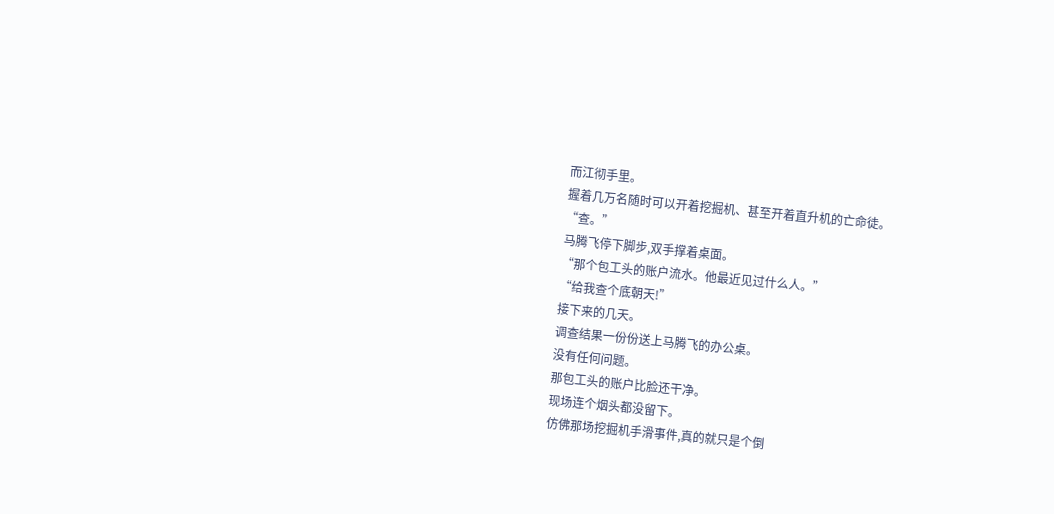而江彻手里。
握着几万名随时可以开着挖掘机、甚至开着直升机的亡命徒。
“查。”
马腾飞停下脚步,双手撑着桌面。
“那个包工头的账户流水。他最近见过什么人。”
“给我查个底朝天!”
接下来的几天。
调查结果一份份送上马腾飞的办公桌。
没有任何问题。
那包工头的账户比脸还干净。
现场连个烟头都没留下。
仿佛那场挖掘机手滑事件,真的就只是个倒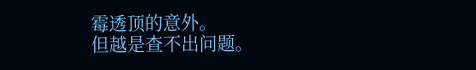霉透顶的意外。
但越是查不出问题。